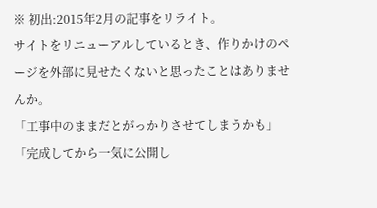※ 初出:2015年2月の記事をリライト。
サイトをリニューアルしているとき、作りかけのページを外部に見せたくないと思ったことはありませんか。
「工事中のままだとがっかりさせてしまうかも」「完成してから一気に公開し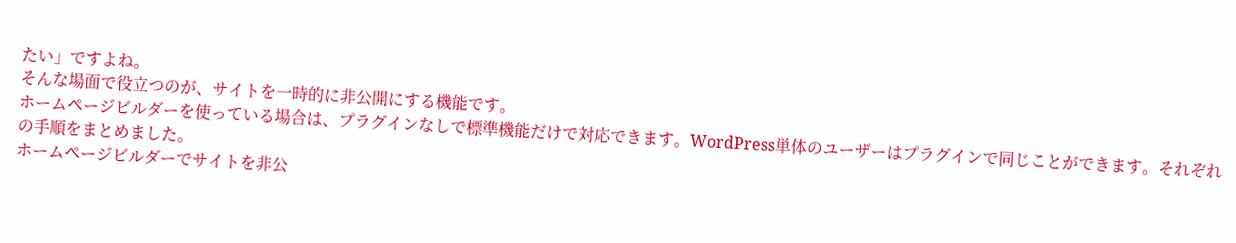たい」ですよね。
そんな場面で役立つのが、サイトを一時的に非公開にする機能です。
ホームページビルダーを使っている場合は、プラグインなしで標準機能だけで対応できます。WordPress単体のユーザーはプラグインで同じことができます。それぞれの手順をまとめました。
ホームページビルダーでサイトを非公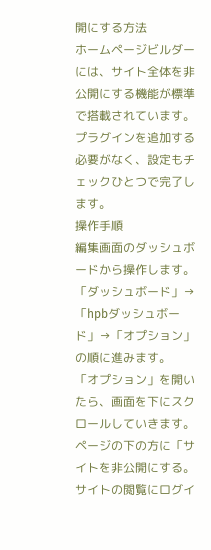開にする方法
ホームページビルダーには、サイト全体を非公開にする機能が標準で搭載されています。プラグインを追加する必要がなく、設定もチェックひとつで完了します。
操作手順
編集画面のダッシュボードから操作します。
「ダッシュボード」→「hpbダッシュボード」→「オプション」の順に進みます。
「オプション」を開いたら、画面を下にスクロールしていきます。
ページの下の方に「サイトを非公開にする。サイトの閲覧にログイ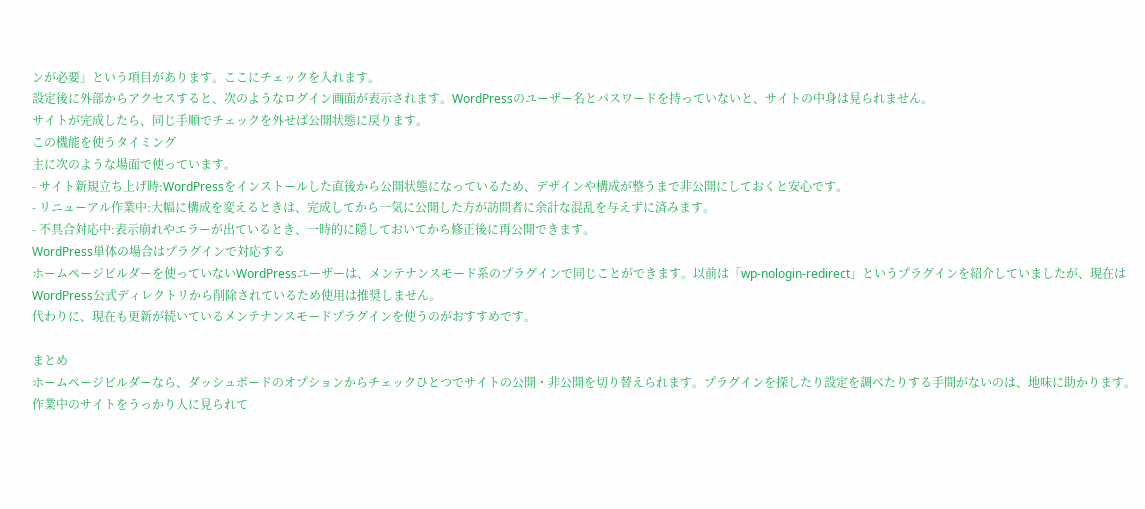ンが必要」という項目があります。ここにチェックを入れます。
設定後に外部からアクセスすると、次のようなログイン画面が表示されます。WordPressのユーザー名とパスワードを持っていないと、サイトの中身は見られません。
サイトが完成したら、同じ手順でチェックを外せば公開状態に戻ります。
この機能を使うタイミング
主に次のような場面で使っています。
- サイト新規立ち上げ時:WordPressをインストールした直後から公開状態になっているため、デザインや構成が整うまで非公開にしておくと安心です。
- リニューアル作業中:大幅に構成を変えるときは、完成してから一気に公開した方が訪問者に余計な混乱を与えずに済みます。
- 不具合対応中:表示崩れやエラーが出ているとき、一時的に隠しておいてから修正後に再公開できます。
WordPress単体の場合はプラグインで対応する
ホームページビルダーを使っていないWordPressユーザーは、メンテナンスモード系のプラグインで同じことができます。以前は「wp-nologin-redirect」というプラグインを紹介していましたが、現在はWordPress公式ディレクトリから削除されているため使用は推奨しません。
代わりに、現在も更新が続いているメンテナンスモードプラグインを使うのがおすすめです。

まとめ
ホームページビルダーなら、ダッシュボードのオプションからチェックひとつでサイトの公開・非公開を切り替えられます。プラグインを探したり設定を調べたりする手間がないのは、地味に助かります。
作業中のサイトをうっかり人に見られて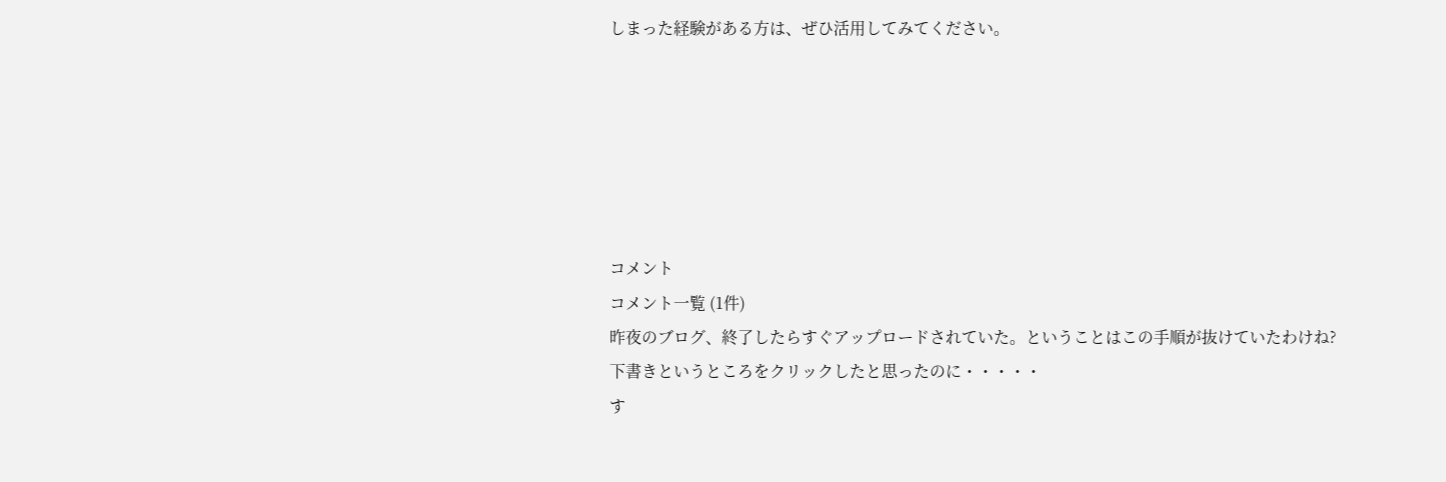しまった経験がある方は、ぜひ活用してみてください。






コメント
コメント一覧 (1件)
昨夜のブログ、終了したらすぐアップロードされていた。ということはこの手順が抜けていたわけね?
下書きというところをクリックしたと思ったのに・・・・・
す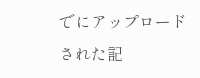でにアップロードされた記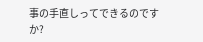事の手直しってできるのですか?